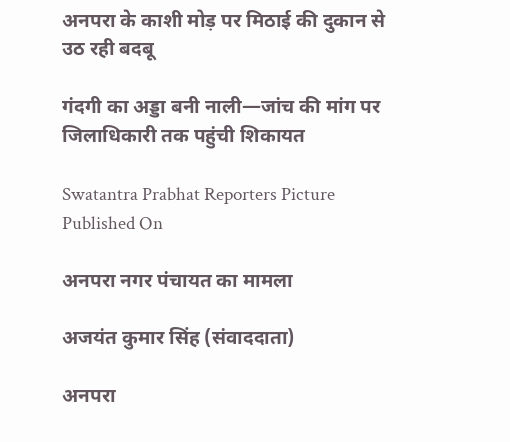अनपरा के काशी मोड़ पर मिठाई की दुकान से उठ रही बदबू

गंदगी का अड्डा बनी नाली—जांच की मांग पर जिलाधिकारी तक पहुंची शिकायत

Swatantra Prabhat Reporters Picture
Published On

अनपरा नगर पंचायत का मामला

अजयंत कुमार सिंह (संवाददाता)

अनपरा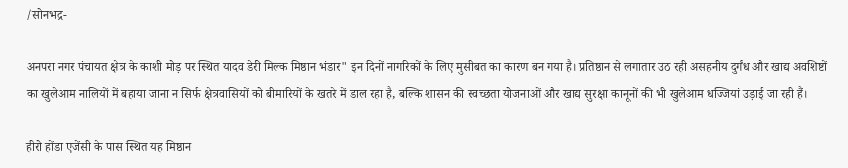/सोनभद्र-

अनपरा नगर पंचायत क्षेत्र के काशी मोड़ पर स्थित यादव डेरी मिल्क मिष्ठान भंडार" इन दिनों नागरिकों के लिए मुसीबत का कारण बन गया है। प्रतिष्ठान से लगातार उठ रही असहनीय दुर्गंध और खाद्य अवशिष्टों का खुलेआम नालियों में बहाया जाना न सिर्फ क्षेत्रवासियों को बीमारियों के खतरे में डाल रहा है, बल्कि शासन की स्वच्छता योजनाओं और खाद्य सुरक्षा कानूनों की भी खुलेआम धज्जियां उड़ाई जा रही हैं।

हीरो होंडा एजेंसी के पास स्थित यह मिष्ठान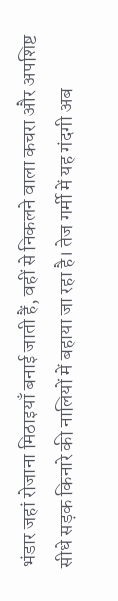भंडार जहां रोजाना मिठाइयाँ बनाई जाती हैं, वहीं से निकलने वाला कचरा और अपशिष्ट सीधे सड़क किनारे की नालियों में बहाया जा रहा है। तेज गर्मी में यह गंदगी अब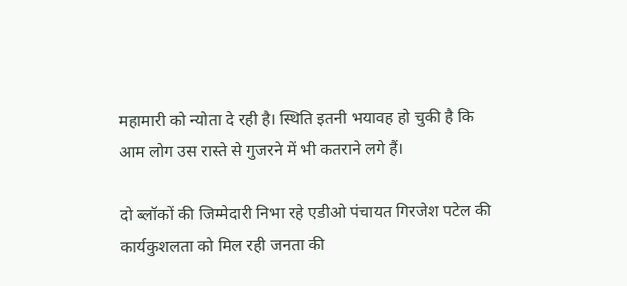महामारी को न्योता दे रही है। स्थिति इतनी भयावह हो चुकी है कि आम लोग उस रास्ते से गुजरने में भी कतराने लगे हैं।

दो ब्लॉकों की जिम्मेदारी निभा रहे एडीओ पंचायत गिरजेश पटेल की कार्यकुशलता को मिल रही जनता की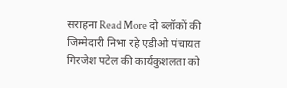सराहना Read More दो ब्लॉकों की जिम्मेदारी निभा रहे एडीओ पंचायत गिरजेश पटेल की कार्यकुशलता को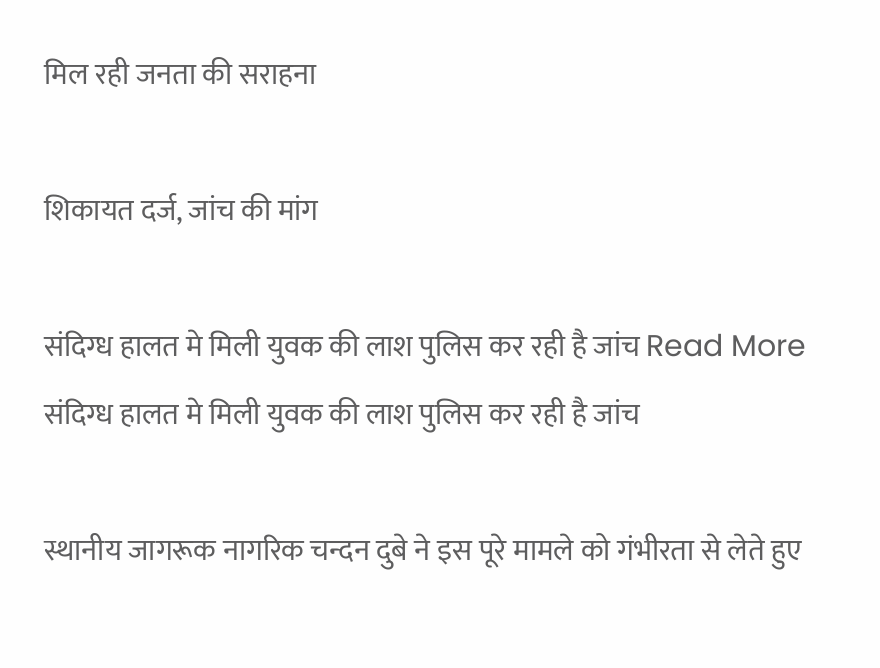मिल रही जनता की सराहना

शिकायत दर्ज, जांच की मांग

संदिग्ध हालत मे मिली युवक की लाश पुलिस कर रही है जांच Read More संदिग्ध हालत मे मिली युवक की लाश पुलिस कर रही है जांच

स्थानीय जागरूक नागरिक चन्दन दुबे ने इस पूरे मामले को गंभीरता से लेते हुए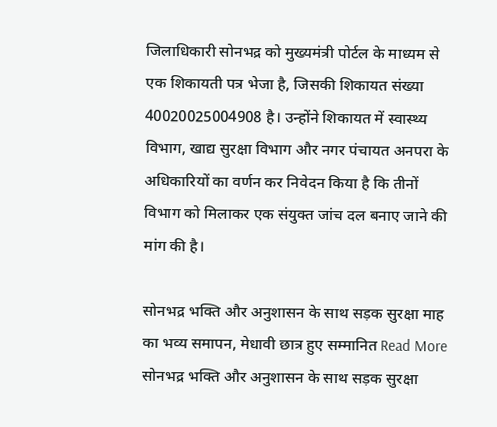जिलाधिकारी सोनभद्र को मुख्यमंत्री पोर्टल के माध्यम से एक शिकायती पत्र भेजा है, जिसकी शिकायत संख्या 40020025004908 है। उन्होंने शिकायत में स्वास्थ्य विभाग, खाद्य सुरक्षा विभाग और नगर पंचायत अनपरा के अधिकारियों का वर्णन कर निवेदन किया है कि तीनों विभाग को मिलाकर एक संयुक्त जांच दल बनाए जाने की मांग की है।

सोनभद्र भक्ति और अनुशासन के साथ सड़क सुरक्षा माह का भव्य समापन, मेधावी छात्र हुए सम्मानित Read More सोनभद्र भक्ति और अनुशासन के साथ सड़क सुरक्षा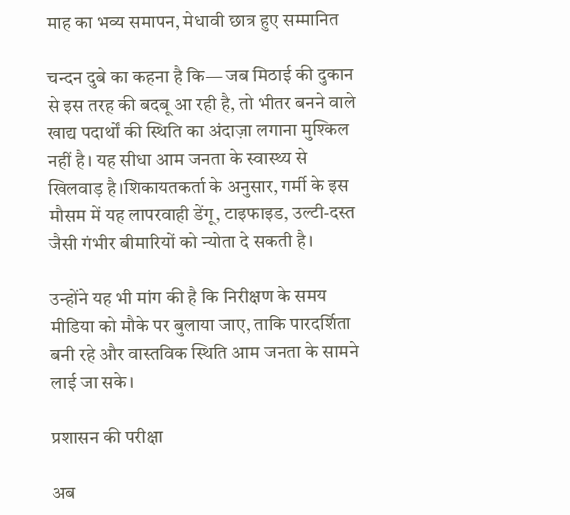माह का भव्य समापन, मेधावी छात्र हुए सम्मानित

चन्दन दुबे का कहना है कि— जब मिठाई की दुकान से इस तरह की बदबू आ रही है, तो भीतर बनने वाले खाद्य पदार्थों की स्थिति का अंदाज़ा लगाना मुश्किल नहीं है। यह सीधा आम जनता के स्वास्थ्य से खिलवाड़ है।शिकायतकर्ता के अनुसार, गर्मी के इस मौसम में यह लापरवाही डेंगू, टाइफाइड, उल्टी-दस्त जैसी गंभीर बीमारियों को न्योता दे सकती है।

उन्होंने यह भी मांग की है कि निरीक्षण के समय मीडिया को मौके पर बुलाया जाए, ताकि पारदर्शिता बनी रहे और वास्तविक स्थिति आम जनता के सामने लाई जा सके।

प्रशासन की परीक्षा

अब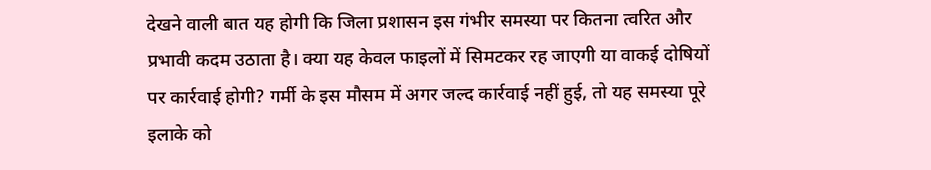देखने वाली बात यह होगी कि जिला प्रशासन इस गंभीर समस्या पर कितना त्वरित और प्रभावी कदम उठाता है। क्या यह केवल फाइलों में सिमटकर रह जाएगी या वाकई दोषियों पर कार्रवाई होगी? गर्मी के इस मौसम में अगर जल्द कार्रवाई नहीं हुई, तो यह समस्या पूरे इलाके को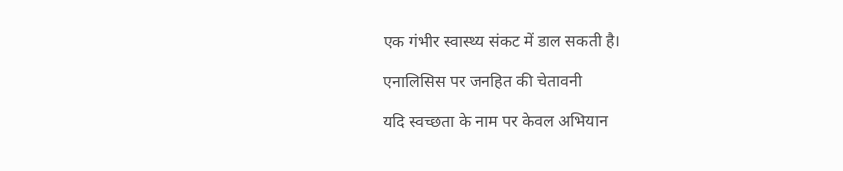एक गंभीर स्वास्थ्य संकट में डाल सकती है।

एनालिसिस पर जनहित की चेतावनी

यदि स्वच्छता के नाम पर केवल अभियान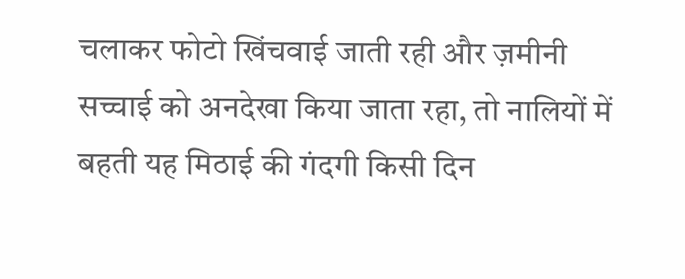चलाकर फोटो खिंचवाई जाती रही और ज़मीनी सच्चाई को अनदेखा किया जाता रहा, तो नालियों में बहती यह मिठाई की गंदगी किसी दिन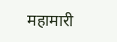महामारी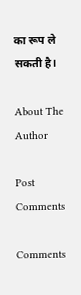का रूप ले सकती है।

About The Author

Post Comments

Comments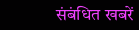संबंधित खबरें